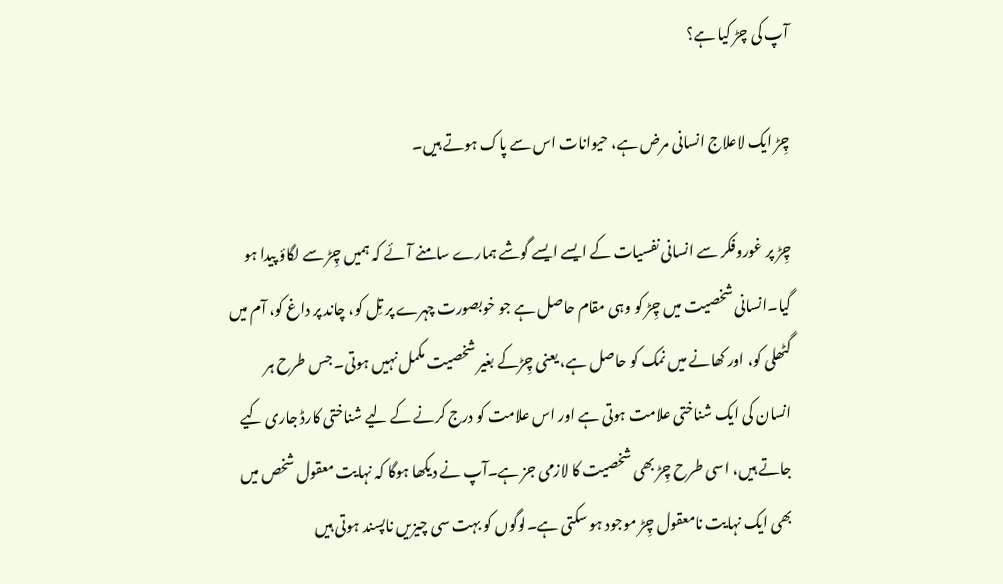آپ کی چڑ کیا ہے؟

چِڑ ایک لاعلاج انسانی مرض ہے، حیوانات اس سے پاک ہوتے ہیں۔

چِڑ پر غوروفکر سے انسانی نفسیات کے ایسے ایسے گوشے ہمارے سامنے آئے کہ ہمیں چِڑ سے لگاؤ پیدا ہو گیا۔انسانی شخصیت میں چِڑ کو وہی مقام حاصل ہے جو خوبصورت چہرے پر تِل کو، چاند پر داغ کو، آم میں گٹھلی کو، اور کھانے میں نمک کو حاصل ہے، یعنی چِڑکے بغیر شخصیت مکمل نہیں ہوتی۔ جس طرح ہر انسان کی ایک شناختی علامت ہوتی ہے اور اس علامت کو درج کرنے کے لیے شناختی کارڈ جاری کیے جاتے ہیں، اسی طرح چِڑ بھی شخصیت کا لازمی جز ہے۔آپ نے دیکھا ہوگا کہ نہایت معقول شخص میں بھی ایک نہایت نامعقول چِڑ موجود ہو سکتی ہے۔لوگوں کو بہت سی چیزیں ناپسند ہوتی ہیں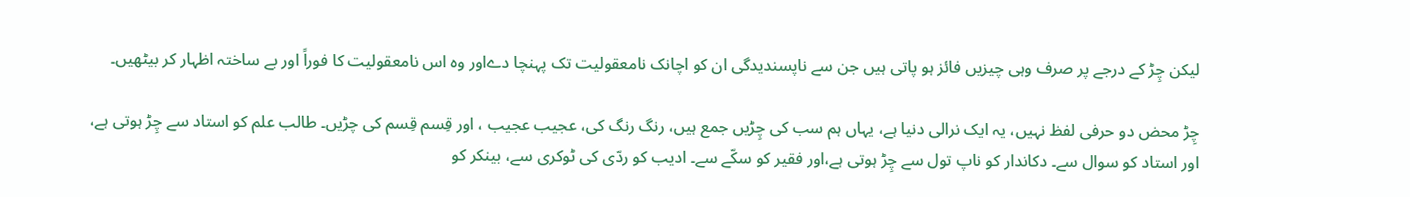لیکن چِڑ کے درجے پر صرف وہی چیزیں فائز ہو پاتی ہیں جن سے ناپسندیدگی ان کو اچانک نامعقولیت تک پہنچا دےاور وہ اس نامعقولیت کا فوراً اور بے ساختہ اظہار کر بیٹھیں۔

چِڑ محض دو حرفی لفظ نہیں، یہ ایک نرالی دنیا ہے، یہاں ہم سب کی چِڑیں جمع ہیں، رنگ رنگ کی، عجیب عجیب ، اور قِسم قِسم کی چڑیں۔ طالب علم کو استاد سے چِڑ ہوتی ہے، اور استاد کو سوال سے۔ دکاندار کو ناپ تول سے چِڑ ہوتی ہے،اور فقیر کو سکّے سے۔ ادیب کو ردّی کی ٹوکری سے، بینکر کو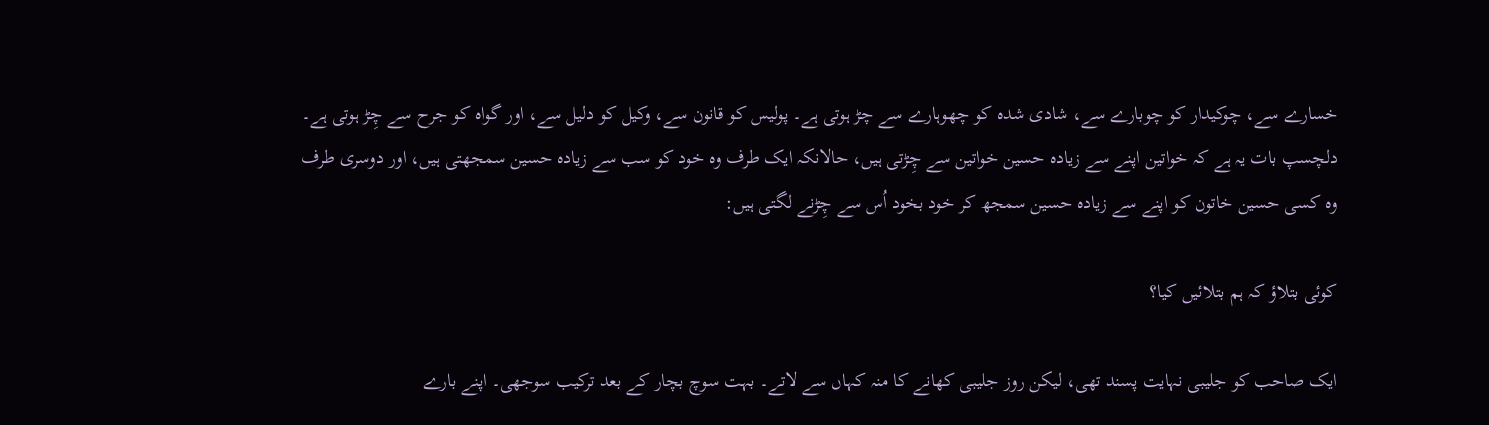خسارے سے، چوکیدار کو چوبارے سے، شادی شدہ کو چھوہارے سے چڑ ہوتی ہے۔ پولیس کو قانون سے، وکیل کو دلیل سے، اور گواہ کو جرح سے چِڑ ہوتی ہے۔ دلچسپ بات یہ ہے کہ خواتین اپنے سے زیادہ حسین خواتین سے چِڑتی ہیں، حالانکہ ایک طرف وہ خود کو سب سے زیادہ حسین سمجھتی ہیں، اور دوسری طرف وہ کسی حسین خاتون کو اپنے سے زیادہ حسین سمجھ کر خود بخود اُس سے چِڑنے لگتی ہیں:

کوئی بتلاؤ کہ ہم بتلائیں کیا؟

ایک صاحب کو جلیبی نہایت پسند تھی، لیکن روز جلیبی کھانے کا منہ کہاں سے لاتے۔ بہت سوچ بچار کے بعد ترکیب سوجھی۔ اپنے بارے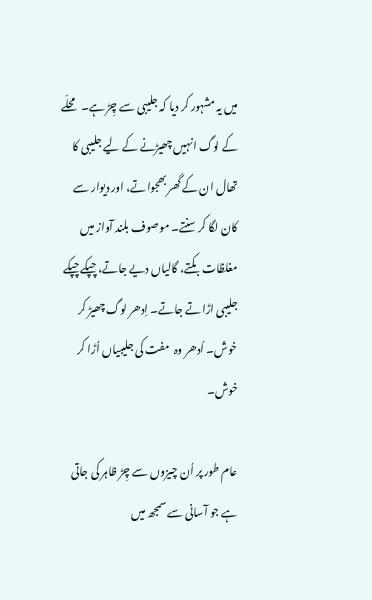میں یہ مشہور کر دیا کہ جلیبی سے چِڑ ہے۔  محلّے کے لوگ انہیں چھیڑنے کے لیے جلیبی کا تھال ان کے گھر بھجواتے، اور دیوار سے کان لگا کر سنتے۔ موصوف بلند آواز میں مغلظات بکتے، گالیاں دیے جاتے، چپکے چپکے جلیبی اڑاتے جاتے۔ اِدھر لوگ چھیڑ کر خوش۔ اُدھر وہ  مفت کی جلیبیاں اُڑا کر خوش۔

عام طور پر اُن چیزوں سے چِڑ ظاہر کی جاتی ہے جو آسانی سے سمجھ میں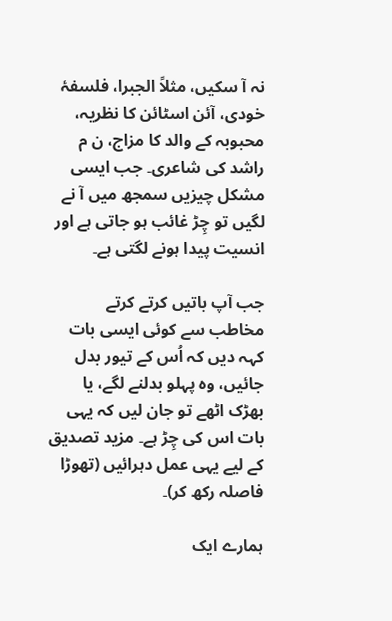نہ آ سکیں، مثلاً الجبرا، فلسفۂ خودی، آئن اسٹائن کا نظریہ، محبوبہ کے والد کا مزاج، ن م راشد کی شاعری۔ جب ایسی مشکل چیزیں سمجھ میں آ نے لگیں تو چِڑ غائب ہو جاتی ہے اور انسیت پیدا ہونے لگتی ہے۔

جب آپ باتیں کرتے کرتے مخاطب سے کوئی ایسی بات کہہ دیں کہ اُس کے تیور بدل جائیں، وہ پہلو بدلنے لگے، یا  بھڑک اٹھے تو جان لیں کہ یہی بات اس کی چِڑ ہے۔ مزید تصدیق کے لیے یہی عمل دہرائیں (تھوڑا فاصلہ رکھ کر)۔

ہمارے ایک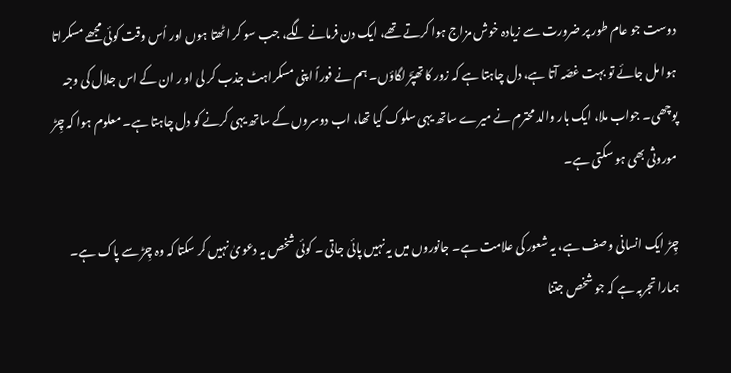دوست جو عام طور پر ضرورت سے زیادہ خوش مزاج ہوا کرتے تھے، ایک دن فرمانے لگے، جب سو کر اٹھتا ہوں اور اُس وقت کوئی مجھے مسکراتا  ہوا مل جائے تو بہت غصّہ آتا ہے، دل چاہتا ہے کہ زور کا تھپّڑ لگاؤں۔ ہم نے فوراً اپنی مسکراہٹ جذب کر لی او ر ان کے اس جلال کی وجہ پوچھی۔ جواب ملا، ایک بار والد محترم نے میرے ساتھ یہی سلوک کیا تھا، اب دوسروں کے ساتھ یہی کرنے کو دل چاہتا ہے۔ معلوم ہوا کہ چِڑ موروثی بھی ہو سکتی ہے۔

چِڑ ایک انسانی وصف ہے، یہ شعور کی علامت ہے۔ جانوروں میں یہ نہیں پائی جاتی ۔ کوئی شخص یہ دعویٰ نہیں کر سکتا کہ وہ چِڑ سے پاک ہے۔ ہمارا تجربہ ہے کہ جو شخص جتنا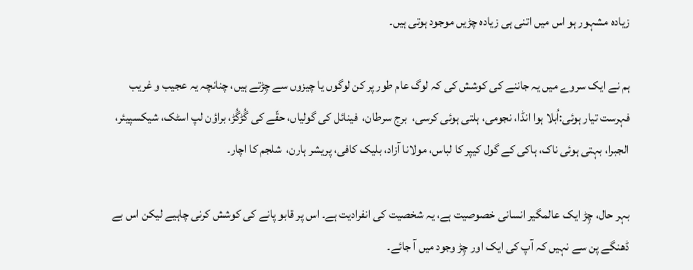زیادہ مشہور ہو اس میں اتنی ہی زیادہ چڑیں موجود ہوتی ہیں۔

ہم نے ایک سروے میں یہ جاننے کی کوشش کی کہ لوگ عام طور پر کن لوگوں یا چیزوں سے چِڑتے ہیں، چنانچہ یہ عجیب و غریب فہرست تیار ہوئی:اُبلا ہوا انڈا، نجومی، ہلتی ہوئی کرسی،  برج سرطان،  فینائل کی گولیاں، حقّے کی گُڑگُڑ، براؤن لپ اسٹک، شیکسپیئر، الجبرا، بہتی ہوئی ناک، ہاکی کے گول کیپر کا لباس، مولانا آزاد، بلیک کافی، پریشر ہارن،  شلجم کا اچار۔

بہر حال، چِڑ ایک عالمگیر انسانی خصوصیت ہے، یہ شخصیت کی انفرادیت ہے۔ اس پر قابو پانے کی کوشش کرنی چاہیے لیکن اس بے ڈھنگے پن سے نہیں کہ آپ کی ایک اور چِڑ وجود میں آ جائے۔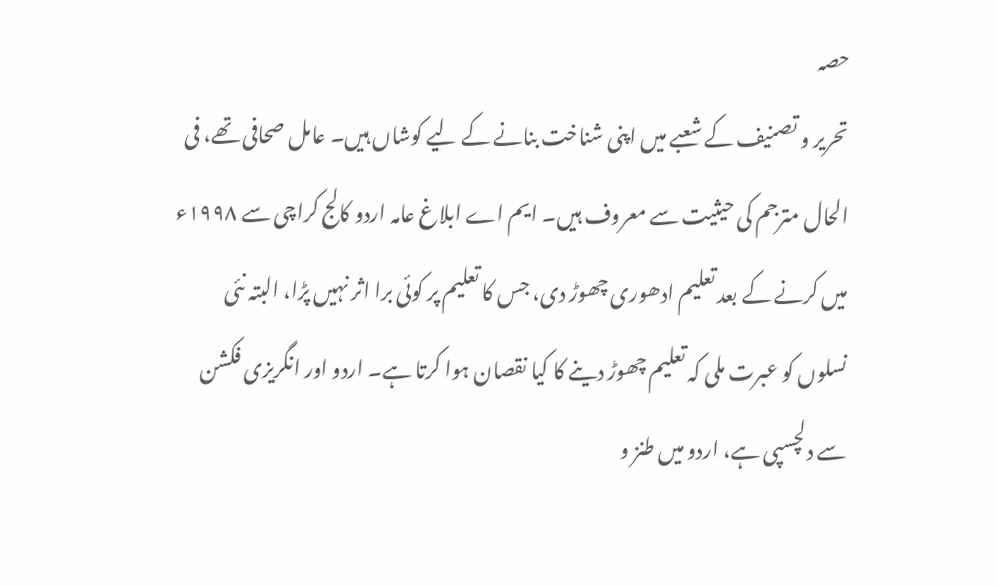حصہ
تحریر و تصنیف کے شعبے میں اپنی شناخت بنانے کے لیے کوشاں ہیں۔ عامل صحافی تھے، فی الحال مترجم کی حیثیت سے معروف ہیں۔ ایم اے ابلاغ عامہ اردو کالج کراچی سے ۱۹۹۸ء میں کرنے کے بعد تعلیم ادھوری چھوڑ دی، جس کا تعلیم پر کوئی برا اثر نہیں پڑا، البتہ نئی نسلوں کو عبرت ملی کہ تعلیم چھوڑ دینے کا کیا نقصان ہوا کرتا ہے۔ اردو اور انگریزی فکشن سے دلچسپی ہے، اردو میں طنز و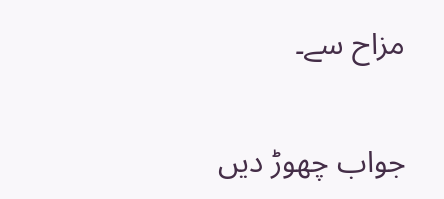مزاح سے۔

جواب چھوڑ دیں